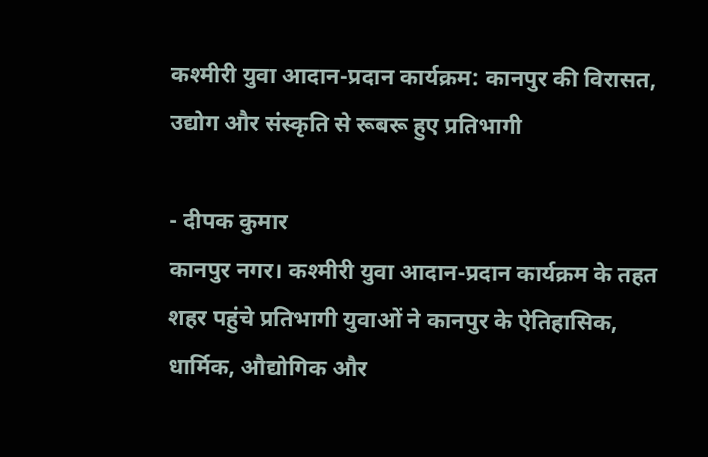कश्मीरी युवा आदान-प्रदान कार्यक्रम: कानपुर की विरासत, उद्योग और संस्कृति से रूबरू हुए प्रतिभागी

- दीपक कुमार
कानपुर नगर। कश्मीरी युवा आदान-प्रदान कार्यक्रम के तहत शहर पहुंचे प्रतिभागी युवाओं ने कानपुर के ऐतिहासिक, धार्मिक, औद्योगिक और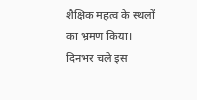शैक्षिक महत्व के स्थलों का भ्रमण किया। दिनभर चले इस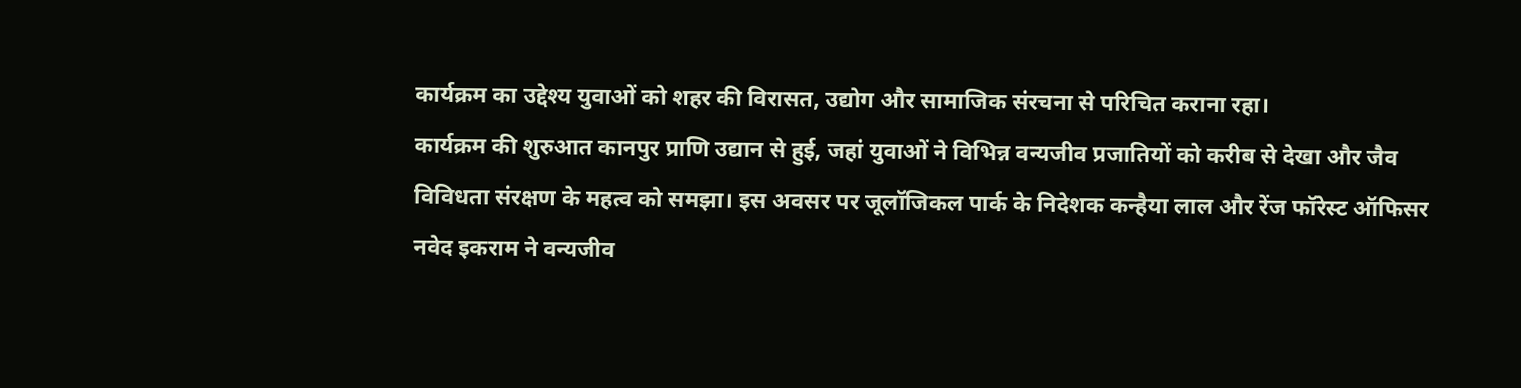कार्यक्रम का उद्देश्य युवाओं को शहर की विरासत, उद्योग और सामाजिक संरचना से परिचित कराना रहा।
कार्यक्रम की शुरुआत कानपुर प्राणि उद्यान से हुई, जहां युवाओं ने विभिन्न वन्यजीव प्रजातियों को करीब से देखा और जैव विविधता संरक्षण के महत्व को समझा। इस अवसर पर जूलॉजिकल पार्क के निदेशक कन्हैया लाल और रेंज फॉरेस्ट ऑफिसर नवेद इकराम ने वन्यजीव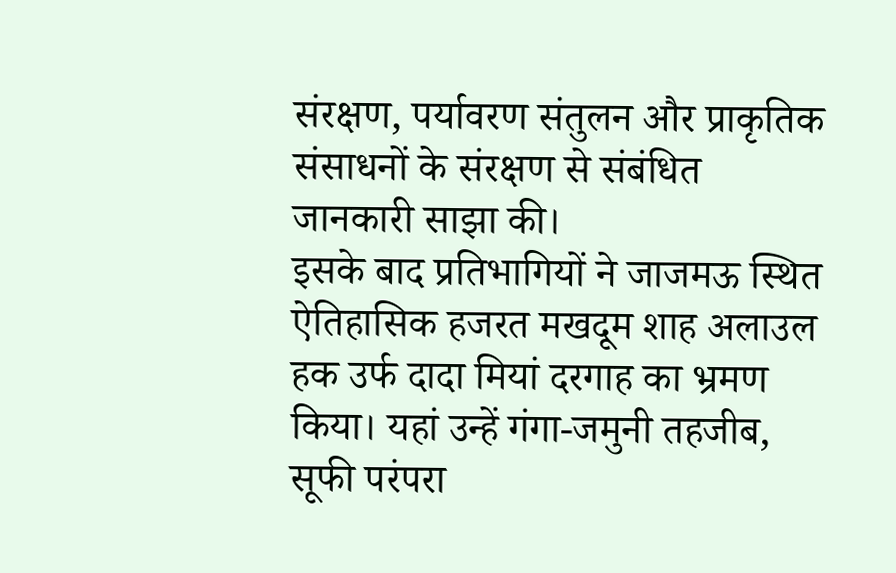संरक्षण, पर्यावरण संतुलन और प्राकृतिक संसाधनों के संरक्षण से संबंधित जानकारी साझा की।
इसके बाद प्रतिभागियों ने जाजमऊ स्थित ऐतिहासिक हजरत मखदूम शाह अलाउल हक उर्फ दादा मियां दरगाह का भ्रमण किया। यहां उन्हें गंगा-जमुनी तहजीब, सूफी परंपरा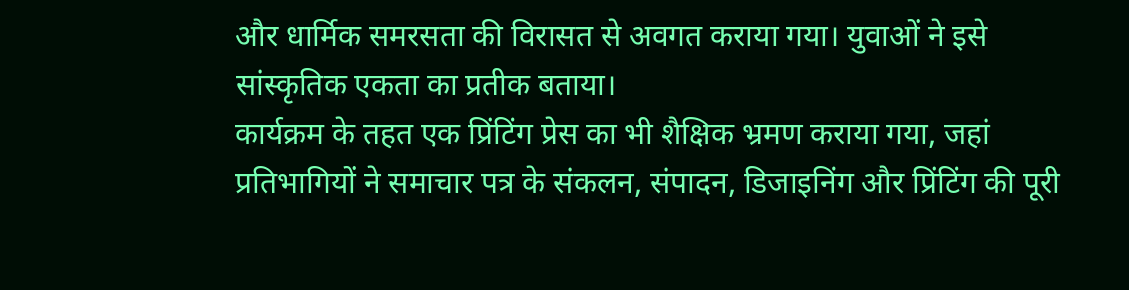और धार्मिक समरसता की विरासत से अवगत कराया गया। युवाओं ने इसे सांस्कृतिक एकता का प्रतीक बताया।
कार्यक्रम के तहत एक प्रिंटिंग प्रेस का भी शैक्षिक भ्रमण कराया गया, जहां प्रतिभागियों ने समाचार पत्र के संकलन, संपादन, डिजाइनिंग और प्रिंटिंग की पूरी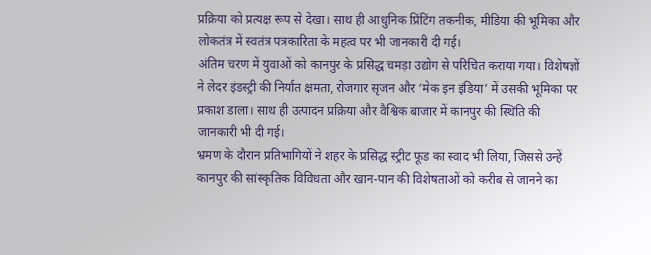प्रक्रिया को प्रत्यक्ष रूप से देखा। साथ ही आधुनिक प्रिंटिंग तकनीक, मीडिया की भूमिका और लोकतंत्र में स्वतंत्र पत्रकारिता के महत्व पर भी जानकारी दी गई।
अंतिम चरण में युवाओं को कानपुर के प्रसिद्ध चमड़ा उद्योग से परिचित कराया गया। विशेषज्ञों ने लेदर इंडस्ट्री की निर्यात क्षमता, रोजगार सृजन और ‘मेक इन इंडिया’ में उसकी भूमिका पर प्रकाश डाला। साथ ही उत्पादन प्रक्रिया और वैश्विक बाजार में कानपुर की स्थिति की जानकारी भी दी गई।
भ्रमण के दौरान प्रतिभागियों ने शहर के प्रसिद्ध स्ट्रीट फूड का स्वाद भी लिया, जिससे उन्हें कानपुर की सांस्कृतिक विविधता और खान-पान की विशेषताओं को करीब से जानने का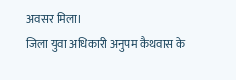अवसर मिला।
जिला युवा अधिकारी अनुपम कैथवास के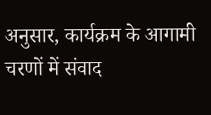अनुसार, कार्यक्रम के आगामी चरणों में संवाद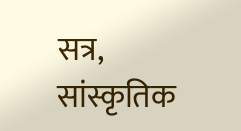सत्र, सांस्कृतिक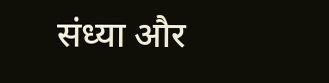संध्या और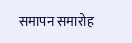समापन समारोह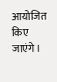आयोजित किए जाएंगे।